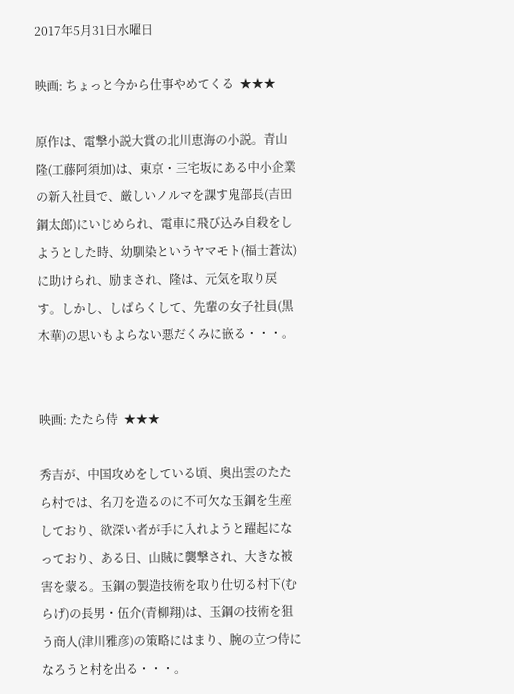2017年5月31日水曜日

映画: ちょっと今から仕事やめてくる  ★★★

原作は、電撃小説大賞の北川恵海の小説。青山隆(工藤阿須加)は、東京・三宅坂にある中小企業の新入社員で、厳しいノルマを課す鬼部長(吉田鋼太郎)にいじめられ、電車に飛び込み自殺をしようとした時、幼馴染というヤマモト(福士蒼汰)に助けられ、励まされ、隆は、元気を取り戻す。しかし、しばらくして、先輩の女子社員(黒木華)の思いもよらない悪だくみに嵌る・・・。


映画: たたら侍  ★★★

秀吉が、中国攻めをしている頃、奥出雲のたたら村では、名刀を造るのに不可欠な玉鋼を生産しており、欲深い者が手に入れようと躍起になっており、ある日、山賊に襲撃され、大きな被害を蒙る。玉鋼の製造技術を取り仕切る村下(むらげ)の長男・伍介(青柳翔)は、玉鋼の技術を狙う商人(津川雅彦)の策略にはまり、腕の立つ侍になろうと村を出る・・・。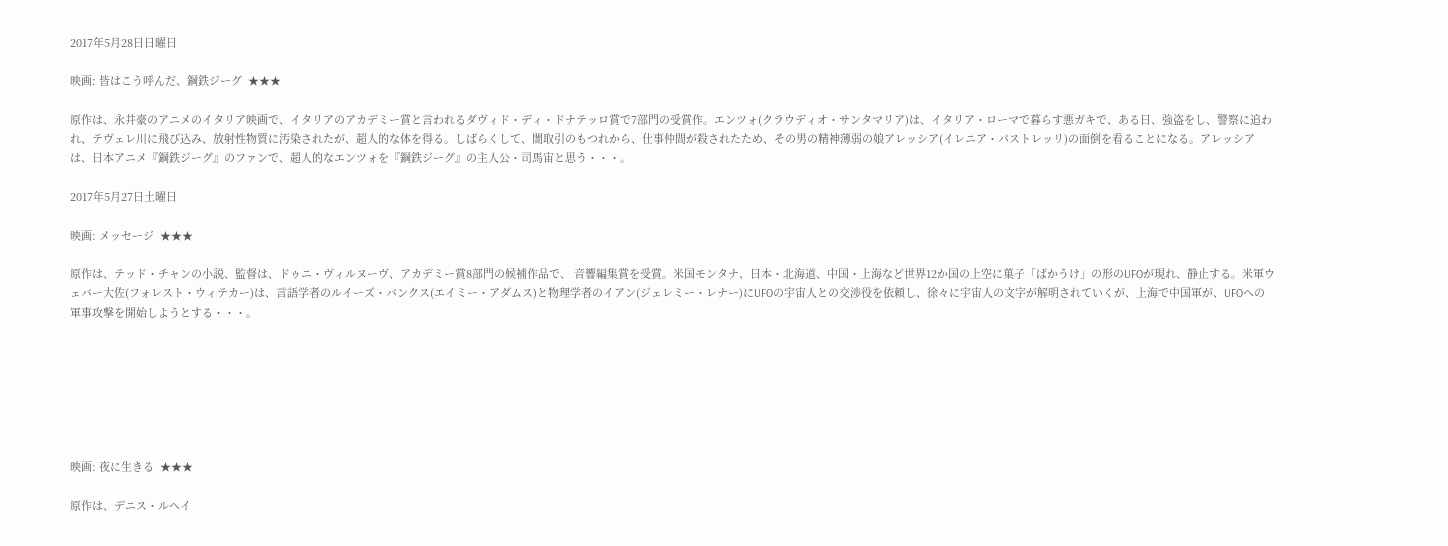2017年5月28日日曜日

映画: 皆はこう呼んだ、鋼鉄ジーグ  ★★★

原作は、永井豪のアニメのイタリア映画で、イタリアのアカデミー賞と言われるダヴィド・ディ・ドナテッロ賞で7部門の受賞作。エンツォ(クラウディオ・サンタマリア)は、イタリア・ローマで暮らす悪ガキで、ある日、強盗をし、警察に追われ、テヴェレ川に飛び込み、放射性物質に汚染されたが、超人的な体を得る。しばらくして、闇取引のもつれから、仕事仲間が殺されたため、その男の精神薄弱の娘アレッシア(イレニア・パストレッリ)の面倒を看ることになる。アレッシアは、日本アニメ『鋼鉄ジーグ』のファンで、超人的なエンツォを『鋼鉄ジーグ』の主人公・司馬宙と思う・・・。

2017年5月27日土曜日

映画: メッセージ  ★★★

原作は、テッド・チャンの小説、監督は、ドゥニ・ヴィルヌーヴ、アカデミー賞8部門の候補作品で、 音響編集賞を受賞。米国モンタナ、日本・北海道、中国・上海など世界12か国の上空に菓子「ばかうけ」の形のUFOが現れ、静止する。米軍ウェバー大佐(フォレスト・ウィテカー)は、言語学者のルイーズ・バンクス(エイミー・アダムス)と物理学者のイアン(ジェレミー・レナー)にUFOの宇宙人との交渉役を依頼し、徐々に宇宙人の文字が解明されていくが、上海で中国軍が、UFOへの軍事攻撃を開始しようとする・・・。







映画: 夜に生きる  ★★★

原作は、デニス・ルヘイ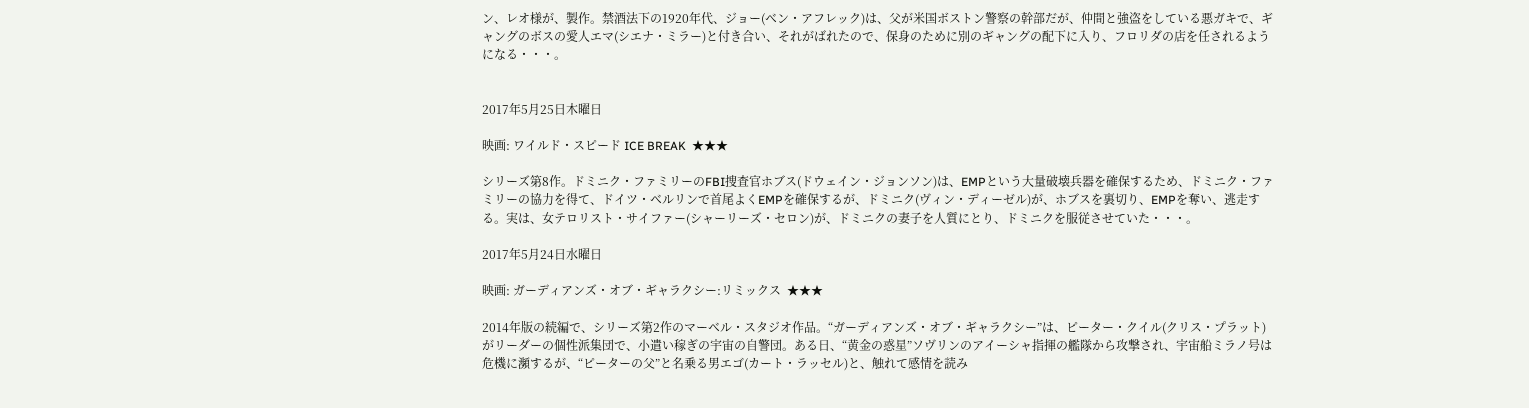ン、レオ様が、製作。禁酒法下の1920年代、ジョー(ベン・アフレック)は、父が米国ボストン警察の幹部だが、仲間と強盗をしている悪ガキで、ギャングのボスの愛人エマ(シエナ・ミラー)と付き合い、それがばれたので、保身のために別のギャングの配下に入り、フロリダの店を任されるようになる・・・。


2017年5月25日木曜日

映画: ワイルド・スピード ICE BREAK  ★★★

シリーズ第8作。ドミニク・ファミリーのFBI捜査官ホブス(ドウェイン・ジョンソン)は、EMPという大量破壊兵器を確保するため、ドミニク・ファミリーの協力を得て、ドイツ・ベルリンで首尾よくEMPを確保するが、ドミニク(ヴィン・ディーゼル)が、ホブスを裏切り、EMPを奪い、逃走する。実は、女テロリスト・サイファー(シャーリーズ・セロン)が、ドミニクの妻子を人質にとり、ドミニクを服従させていた・・・。

2017年5月24日水曜日

映画: ガーディアンズ・オブ・ギャラクシー:リミックス  ★★★

2014年版の続編で、シリーズ第2作のマーベル・スタジオ作品。“ガーディアンズ・オブ・ギャラクシー”は、ピーター・クイル(クリス・プラット)がリーダーの個性派集団で、小遣い稼ぎの宇宙の自警団。ある日、“黄金の惑星”ソヴリンのアイーシャ指揮の艦隊から攻撃され、宇宙船ミラノ号は危機に瀕するが、“ピーターの父”と名乗る男エゴ(カート・ラッセル)と、触れて感情を読み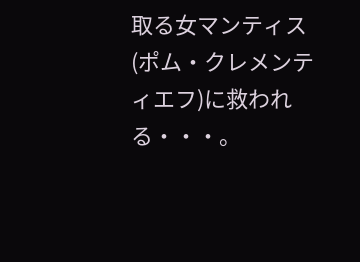取る女マンティス(ポム・クレメンティエフ)に救われる・・・。